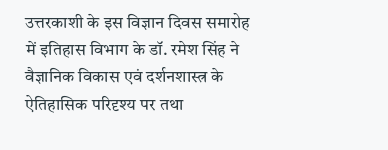उत्तरकाशी के इस विज्ञान दिवस समारोह में इतिहास विभाग के डॉ. रमेश सिंह ने वैज्ञानिक विकास एवं दर्शनशास्त्र के ऐतिहासिक परिदृश्य पर तथा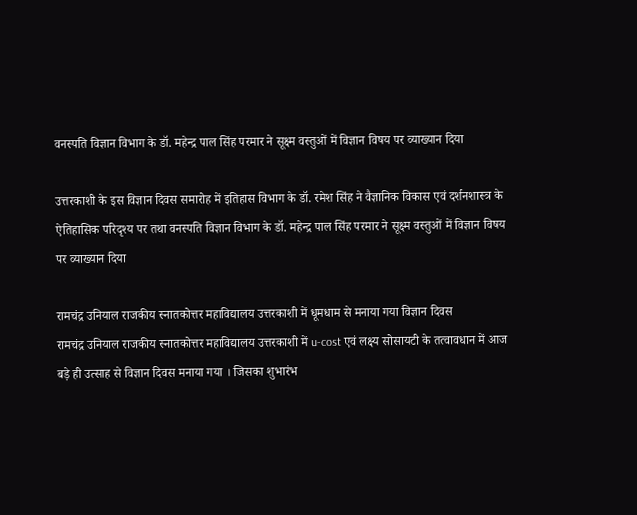वनस्पति विज्ञान विभाग के डॉ. महेन्द्र पाल सिंह परमार ने सूक्ष्म वस्तुओं में विज्ञान विषय पर व्याख्यान दिया

उत्तरकाशी के इस विज्ञान दिवस समारोह में इतिहास विभाग के डॉ. रमेश सिंह ने वैज्ञानिक विकास एवं दर्शनशास्त्र के ऐतिहासिक परिदृश्य पर तथा वनस्पति विज्ञान विभाग के डॉ. महेन्द्र पाल सिंह परमार ने सूक्ष्म वस्तुओं में विज्ञान विषय पर व्याख्यान दिया

रामचंद्र उनियाल राजकीय स्नातकोत्तर महाविद्यालय उत्तरकाशी में धूमधाम से मनाया गया विज्ञान दिवस
रामचंद्र उनियाल राजकीय स्नातकोत्तर महाविद्यालय उत्तरकाशी में u-cost एवं लक्ष्य सोसायटी के तत्वावधान में आज बड़े ही उत्साह से विज्ञान दिवस मनाया गया । जिसका शुभारंभ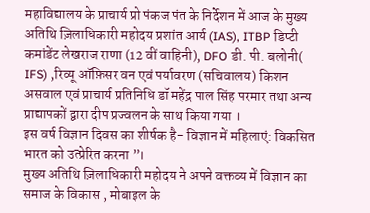महाविद्यालय के प्राचार्य प्रो पंकज पंत के निर्देशन में आज के मुख्य अतिथि ज़िलाधिकारी महोदय प्रशांत आर्य (IAS), ITBP डिप्टी कमांडेंट लेखराज राणा (12 वीं वाहिनी), DFO डी. पी. बलोनी( IFS) ,रिव्यू ऑफ़िसर वन एवं पर्यावरण (सचिवालय) किशन असवाल एवं प्राचार्य प्रतिनिधि डॉ महेंद्र पाल सिंह परमार तथा अन्य प्राद्यापकों द्वारा दीप प्रज्वलन के साथ किया गया ।
इस वर्ष विज्ञान दिवस का शीर्षक है- विज्ञान में महिलाएं: विकसित भारत को उत्प्रेरित करना ”।
मुख्य अतिथि ज़िलाधिकारी महोदय ने अपने वक्तव्य में विज्ञान का समाज के विकास , मोबाइल के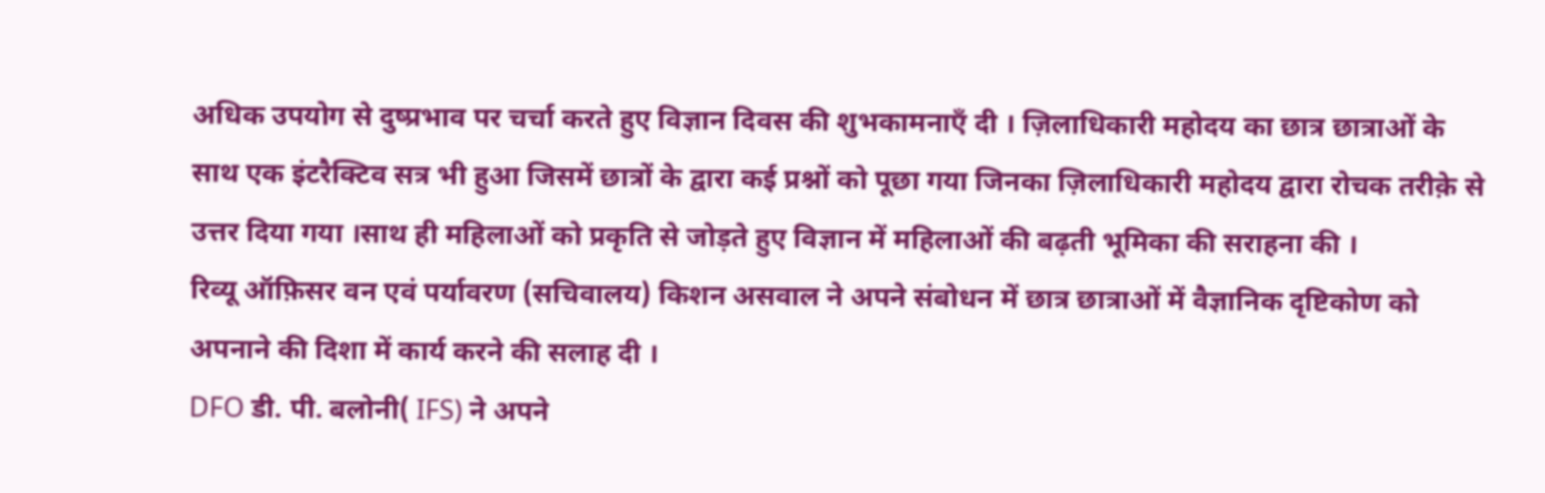अधिक उपयोग से दुष्प्रभाव पर चर्चा करते हुए विज्ञान दिवस की शुभकामनाएँ दी । ज़िलाधिकारी महोदय का छात्र छात्राओं के साथ एक इंटरैक्टिव सत्र भी हुआ जिसमें छात्रों के द्वारा कई प्रश्नों को पूछा गया जिनका ज़िलाधिकारी महोदय द्वारा रोचक तरीक़े से उत्तर दिया गया ।साथ ही महिलाओं को प्रकृति से जोड़ते हुए विज्ञान में महिलाओं की बढ़ती भूमिका की सराहना की ।
रिव्यू ऑफ़िसर वन एवं पर्यावरण (सचिवालय) किशन असवाल ने अपने संबोधन में छात्र छात्राओं में वैज्ञानिक दृष्टिकोण को अपनाने की दिशा में कार्य करने की सलाह दी ।
DFO डी. पी. बलोनी( IFS) ने अपने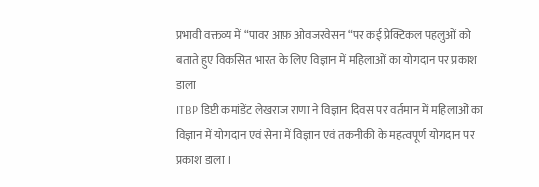प्रभावी वक्तव्य में “पावर आफ़ ओवजरवेसन “पर कई प्रेक्टिकल पहलुओं को बताते हुए विकसित भारत के लिए विज्ञान में महिलाओं का योगदान पर प्रकाश डाला
ITBP डिप्टी कमांडेंट लेखराज राणा ने विज्ञान दिवस पर वर्तमान में महिलाओं का विज्ञान में योगदान एवं सेना में विज्ञान एवं तकनीकी के महत्वपूर्ण योगदान पर प्रकाश डाला ।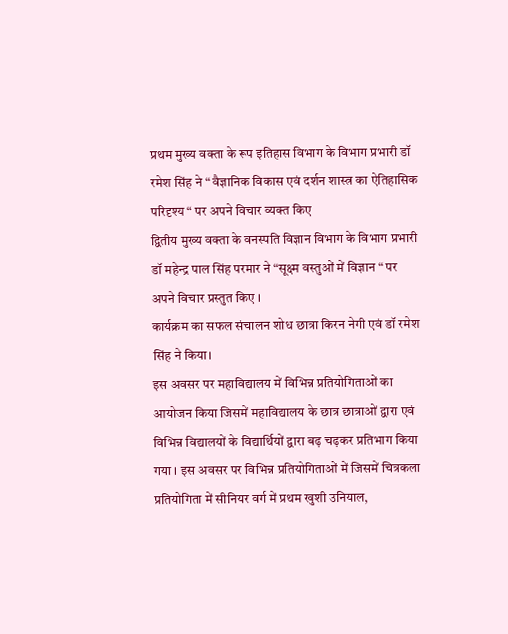प्रथम मुख्य वक्ता के रूप इतिहास विभाग के विभाग प्रभारी डॉ रमेश सिंह ने “ वैज्ञानिक विकास एवं दर्शन शास्त्र का ऐतिहासिक परिदृश्य “ पर अपने विचार व्यक्त किए
द्वितीय मुख्य वक्ता के वनस्पति विज्ञान विभाग के विभाग प्रभारी डॉ महेन्द्र पाल सिंह परमार ने “सूक्ष्म वस्तुओं में विज्ञान “ पर अपने विचार प्रस्तुत किए ।
कार्यक्रम का सफल संचालन शोध छात्रा किरन नेगी एवं डॉ रमेश सिंह ने किया।
इस अवसर पर महाविद्यालय में विभिन्न प्रतियोगिताओं का आयोजन किया जिसमें महाविद्यालय के छात्र छात्राओं द्वारा एवं विभिन्न विद्यालयों के विद्यार्थियों द्वारा बढ़ चढ़कर प्रतिभाग किया गया । इस अवसर पर विभिन्न प्रतियोगिताओं में जिसमें चित्रकला प्रतियोगिता में सीनियर वर्ग में प्रथम खुशी उनियाल,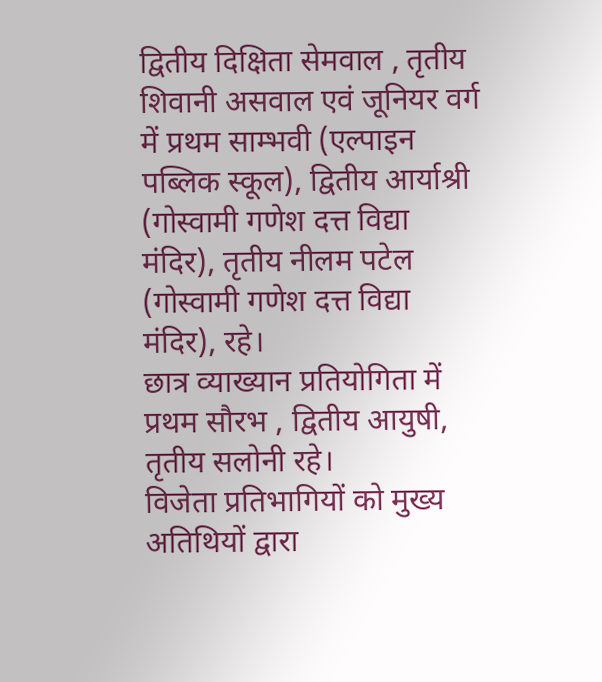द्वितीय दिक्षिता सेमवाल , तृतीय शिवानी असवाल एवं जूनियर वर्ग में प्रथम साम्भवी (एल्पाइन पब्लिक स्कूल), द्वितीय आर्याश्री (गोस्वामी गणेश दत्त विद्या मंदिर), तृतीय नीलम पटेल (गोस्वामी गणेश दत्त विद्या मंदिर), रहे।
छात्र व्याख्यान प्रतियोगिता में प्रथम सौरभ , द्वितीय आयुषी, तृतीय सलोनी रहे।
विजेता प्रतिभागियों को मुख्य अतिथियों द्वारा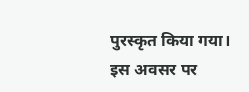पुरस्कृत किया गया।
इस अवसर पर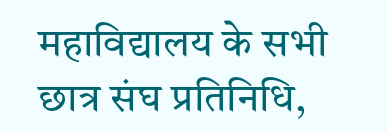महाविद्यालय के सभी छात्र संघ प्रतिनिधि,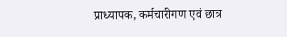प्राध्यापक, कर्मचारीगण एवं छात्र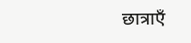छात्राएँ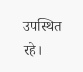उपस्थित रहे।